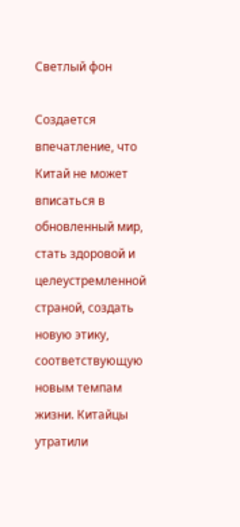Светлый фон

Создается впечатление, что Китай не может вписаться в обновленный мир, стать здоровой и целеустремленной страной, создать новую этику, соответствующую новым темпам жизни. Китайцы утратили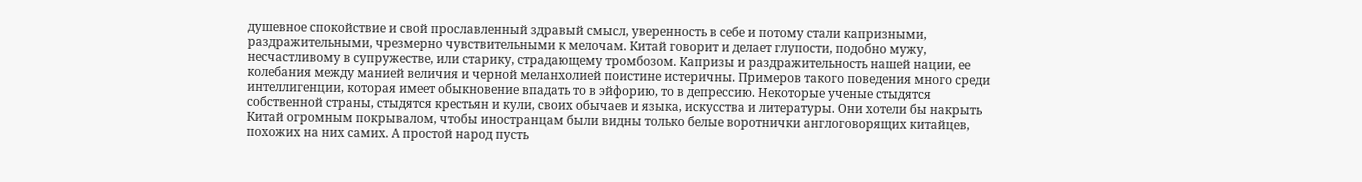душевное спокойствие и свой прославленный здравый смысл, уверенность в себе и потому стали капризными, раздражительными, чрезмерно чувствительными к мелочам. Китай говорит и делает глупости, подобно мужу, несчастливому в супружестве, или старику, страдающему тромбозом. Капризы и раздражительность нашей нации, ее колебания между манией величия и черной меланхолией поистине истеричны. Примеров такого поведения много среди интеллигенции, которая имеет обыкновение впадать то в эйфорию, то в депрессию. Некоторые ученые стыдятся собственной страны, стыдятся крестьян и кули, своих обычаев и языка, искусства и литературы. Они хотели бы накрыть Китай огромным покрывалом, чтобы иностранцам были видны только белые воротнички англоговорящих китайцев, похожих на них самих. А простой народ пусть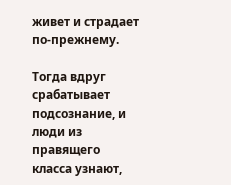живет и страдает по-прежнему.

Тогда вдруг срабатывает подсознание, и люди из правящего класса узнают,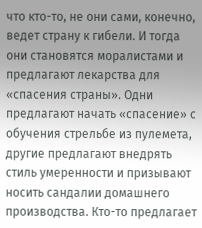что кто-то, не они сами, конечно, ведет страну к гибели. И тогда они становятся моралистами и предлагают лекарства для «спасения страны». Одни предлагают начать «спасение» с обучения стрельбе из пулемета, другие предлагают внедрять стиль умеренности и призывают носить сандалии домашнего производства. Кто-то предлагает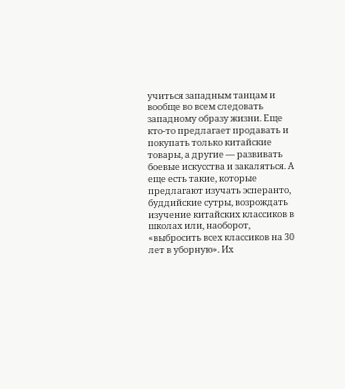учиться западным танцам и вообще во всем следовать западному образу жизни. Еще кто-то предлагает продавать и покупать только китайские товары, а другие — развивать боевые искусства и закаляться. А еще есть такие, которые предлагают изучать эсперанто, буддийские сутры, возрождать изучение китайских классиков в школах или, наоборот, «выбросить всех классиков на 30 лет в уборную». Их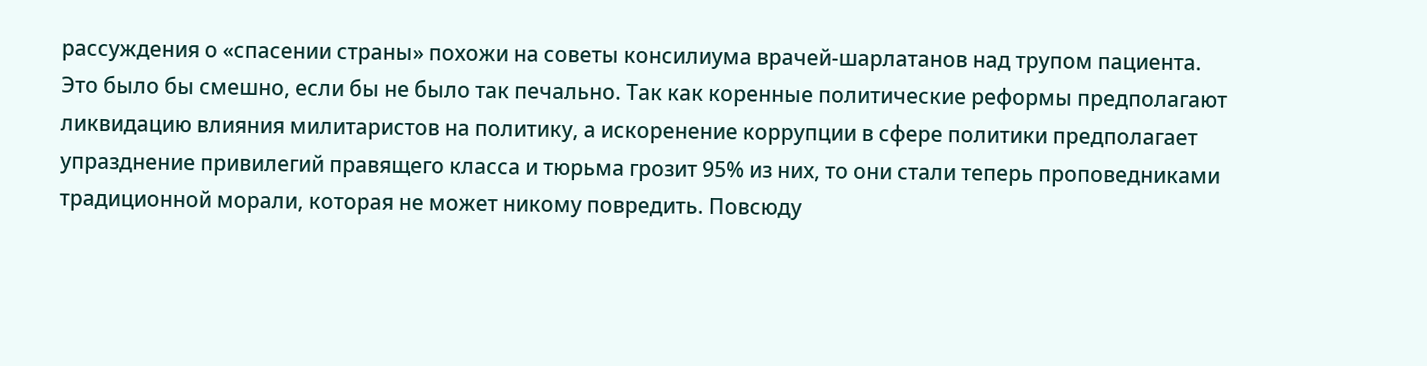рассуждения о «спасении страны» похожи на советы консилиума врачей-шарлатанов над трупом пациента. Это было бы смешно, если бы не было так печально. Так как коренные политические реформы предполагают ликвидацию влияния милитаристов на политику, а искоренение коррупции в сфере политики предполагает упразднение привилегий правящего класса и тюрьма грозит 95% из них, то они стали теперь проповедниками традиционной морали, которая не может никому повредить. Повсюду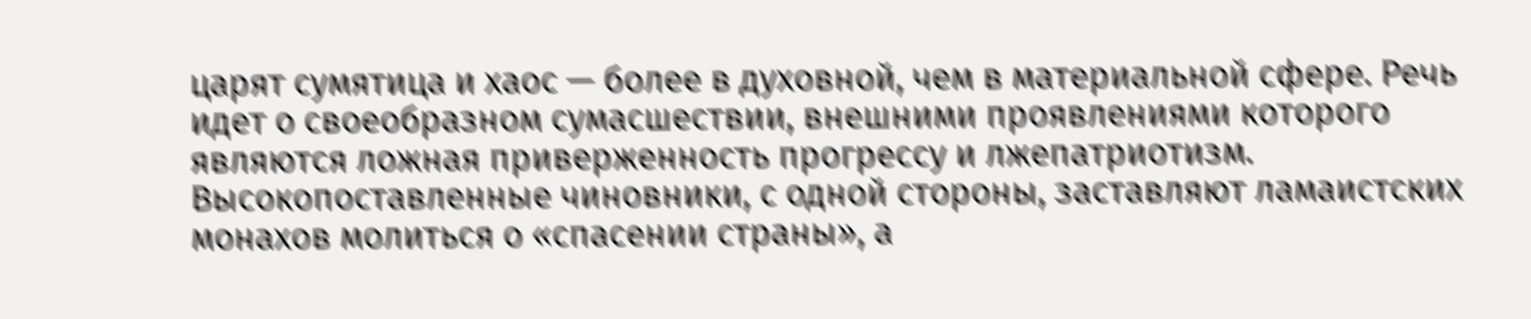царят сумятица и хаос — более в духовной, чем в материальной сфере. Речь идет о своеобразном сумасшествии, внешними проявлениями которого являются ложная приверженность прогрессу и лжепатриотизм. Высокопоставленные чиновники, с одной стороны, заставляют ламаистских монахов молиться о «спасении страны», а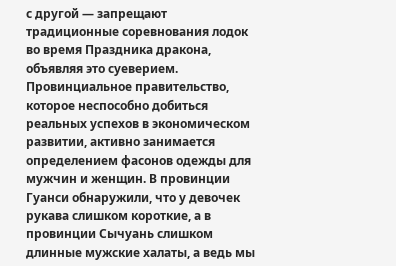с другой — запрещают традиционные соревнования лодок во время Праздника дракона, объявляя это суеверием. Провинциальное правительство, которое неспособно добиться реальных успехов в экономическом развитии, активно занимается определением фасонов одежды для мужчин и женщин. В провинции Гуанси обнаружили, что у девочек рукава слишком короткие, а в провинции Сычуань слишком длинные мужские халаты, а ведь мы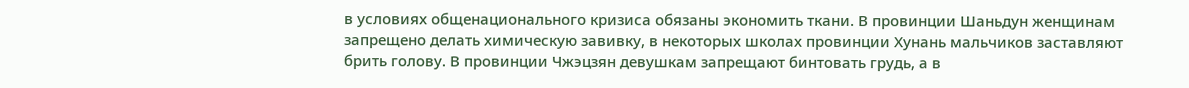в условиях общенационального кризиса обязаны экономить ткани. В провинции Шаньдун женщинам запрещено делать химическую завивку, в некоторых школах провинции Хунань мальчиков заставляют брить голову. В провинции Чжэцзян девушкам запрещают бинтовать грудь, а в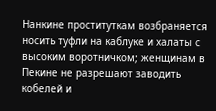Нанкине проституткам возбраняется носить туфли на каблуке и халаты с высоким воротничком; женщинам в Пекине не разрешают заводить кобелей и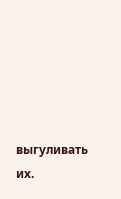выгуливать их.